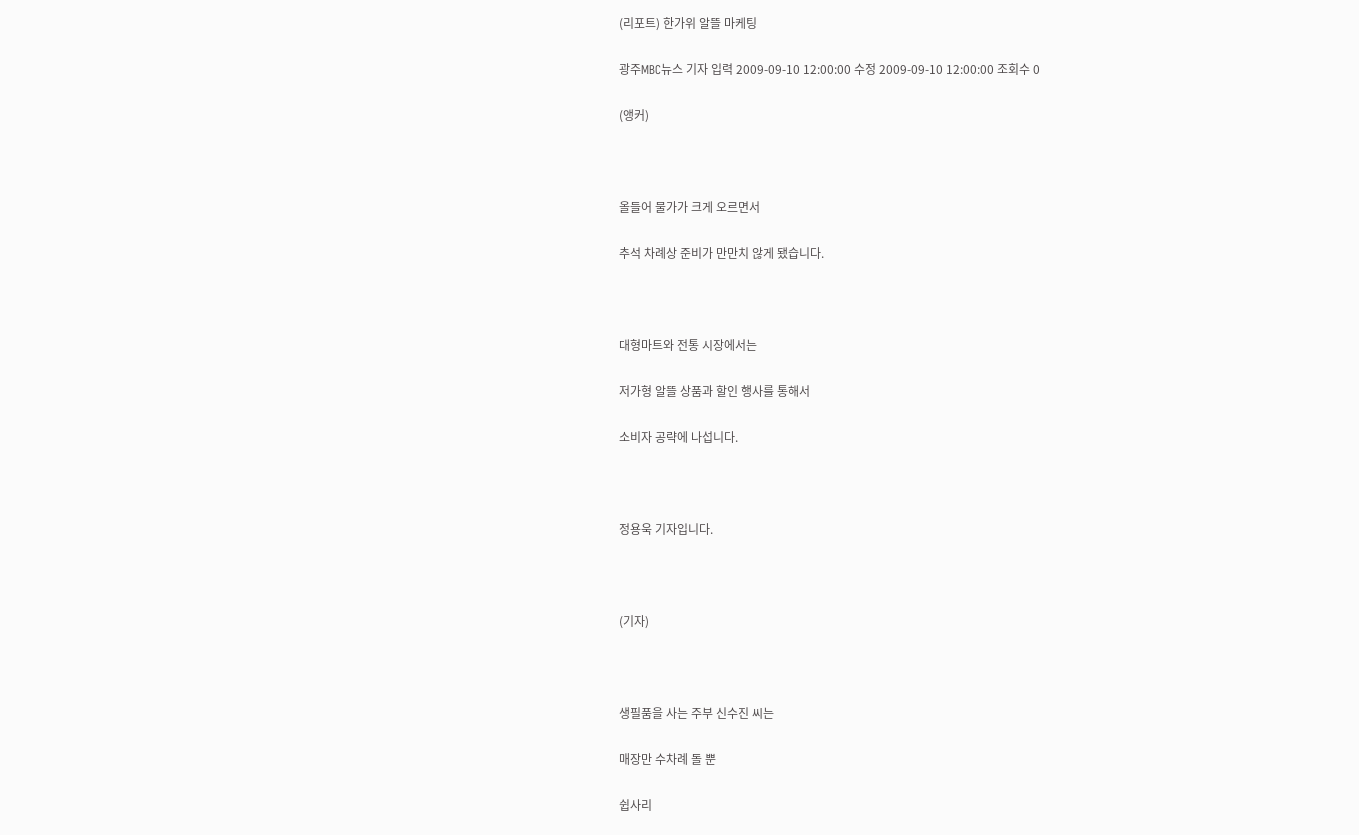(리포트) 한가위 알뜰 마케팅

광주MBC뉴스 기자 입력 2009-09-10 12:00:00 수정 2009-09-10 12:00:00 조회수 0

(앵커)



올들어 물가가 크게 오르면서

추석 차례상 준비가 만만치 않게 됐습니다.



대형마트와 전통 시장에서는

저가형 알뜰 상품과 할인 행사를 통해서

소비자 공략에 나섭니다.



정용욱 기자입니다.



(기자)



생필품을 사는 주부 신수진 씨는

매장만 수차례 돌 뿐

쉽사리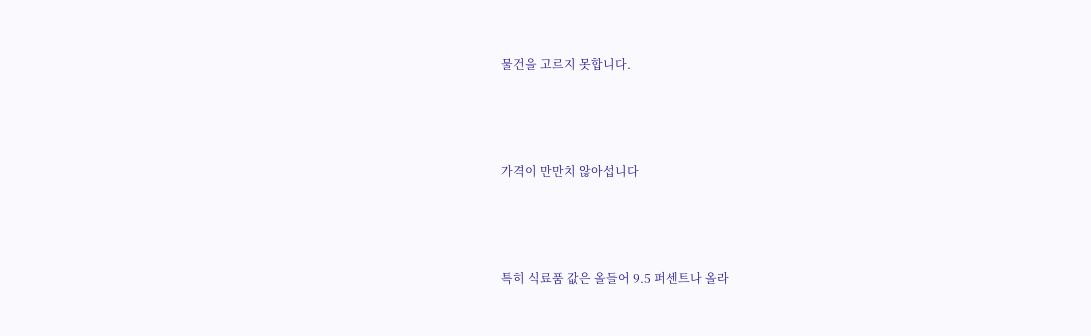물건을 고르지 못합니다.



가격이 만만치 않아섭니다



특히 식료품 값은 올들어 9.5 퍼센트나 올라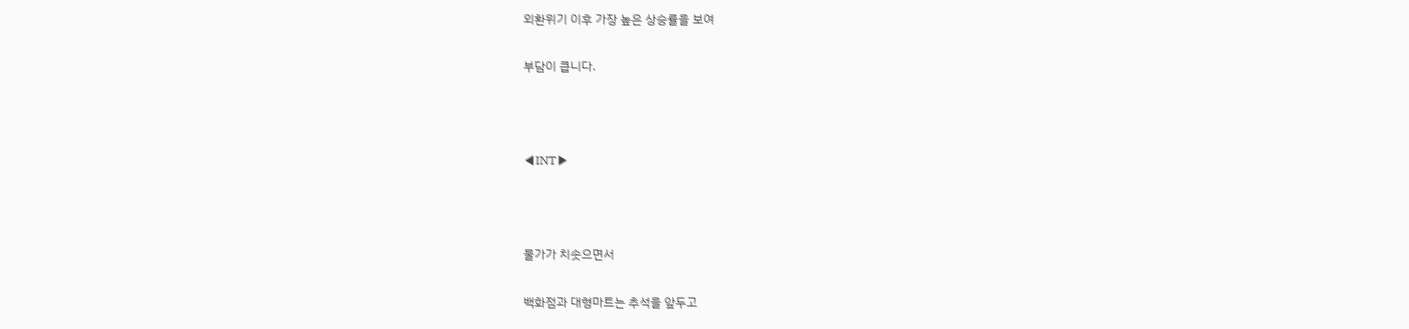외환위기 이후 가장 높은 상승률을 보여

부담이 큽니다.



◀INT▶



물가가 치솟으면서

백화점과 대형마트는 추석을 앞두고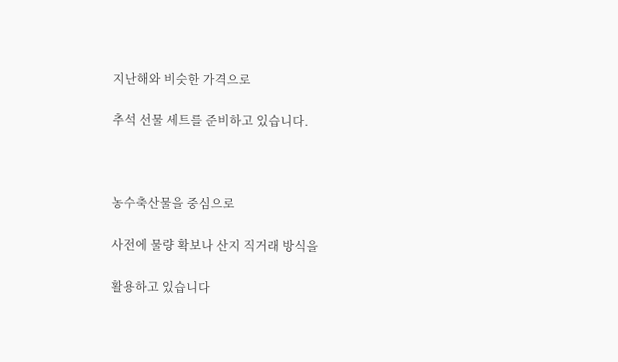지난해와 비슷한 가격으로

추석 선물 세트를 준비하고 있습니다.



농수축산물을 중심으로

사전에 물량 확보나 산지 직거래 방식을

활용하고 있습니다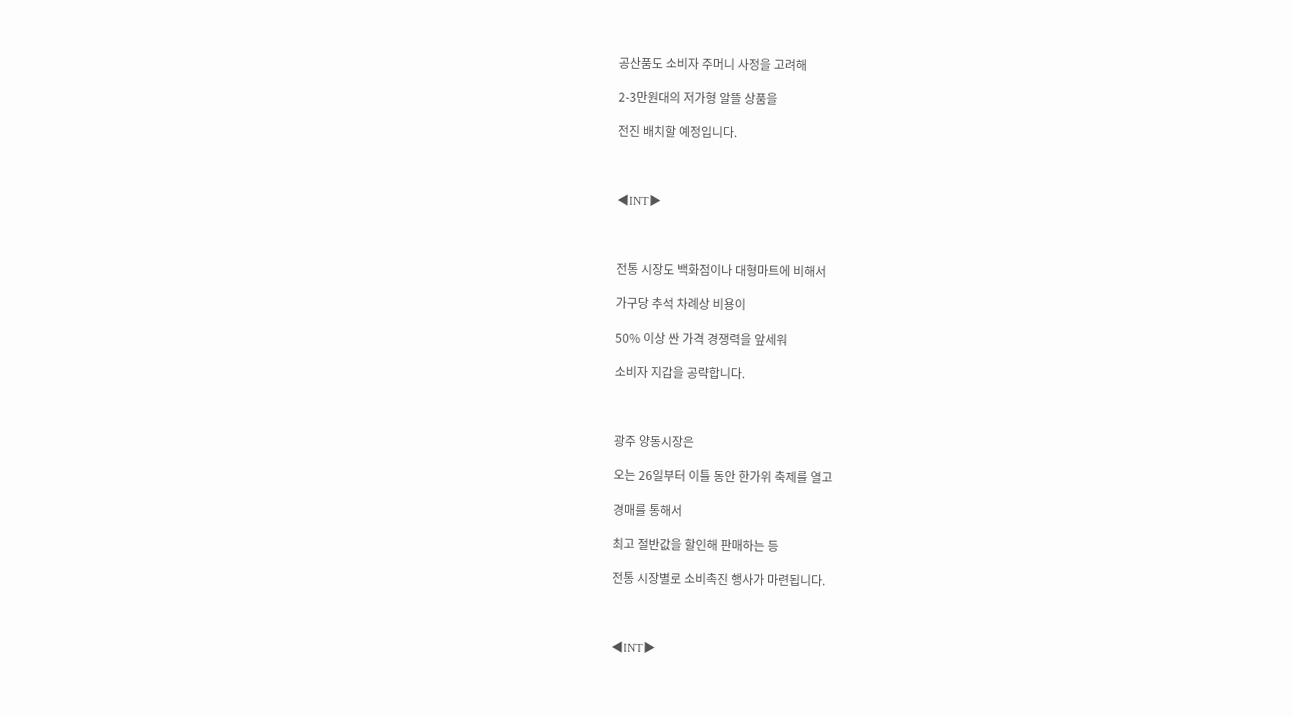공산품도 소비자 주머니 사정을 고려해

2-3만원대의 저가형 알뜰 상품을

전진 배치할 예정입니다.



◀INT▶



전통 시장도 백화점이나 대형마트에 비해서

가구당 추석 차례상 비용이

50% 이상 싼 가격 경쟁력을 앞세워

소비자 지갑을 공략합니다.



광주 양동시장은

오는 26일부터 이틀 동안 한가위 축제를 열고

경매를 통해서

최고 절반값을 할인해 판매하는 등

전통 시장별로 소비촉진 행사가 마련됩니다.



◀INT▶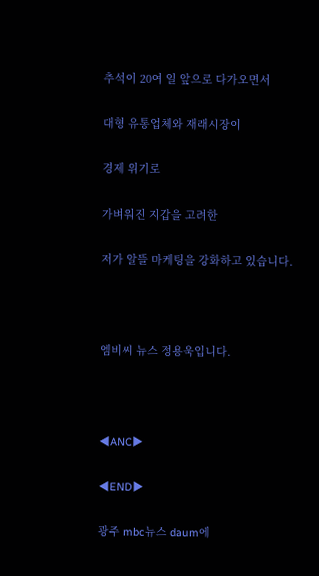추석이 20여 일 앞으로 다가오면서

대형 유통업체와 재래시장이

경제 위기로

가벼워진 지갑을 고려한

저가 알뜰 마케팅을 강화하고 있습니다.



엠비씨 뉴스 정용욱입니다.



◀ANC▶

◀END▶

광주 mbc뉴스 daum에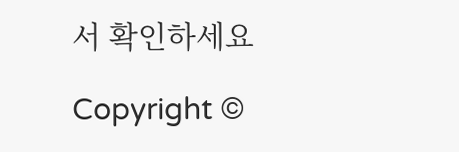서 확인하세요

Copyright ©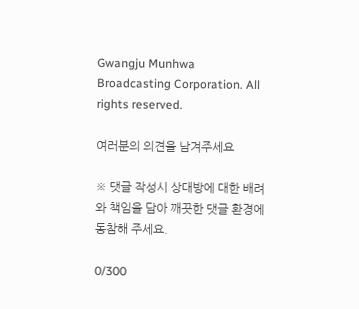Gwangju Munhwa Broadcasting Corporation. All rights reserved.

여러분의 의견을 남겨주세요

※ 댓글 작성시 상대방에 대한 배려와 책임을 담아 깨끗한 댓글 환경에 동참해 주세요.

0/300